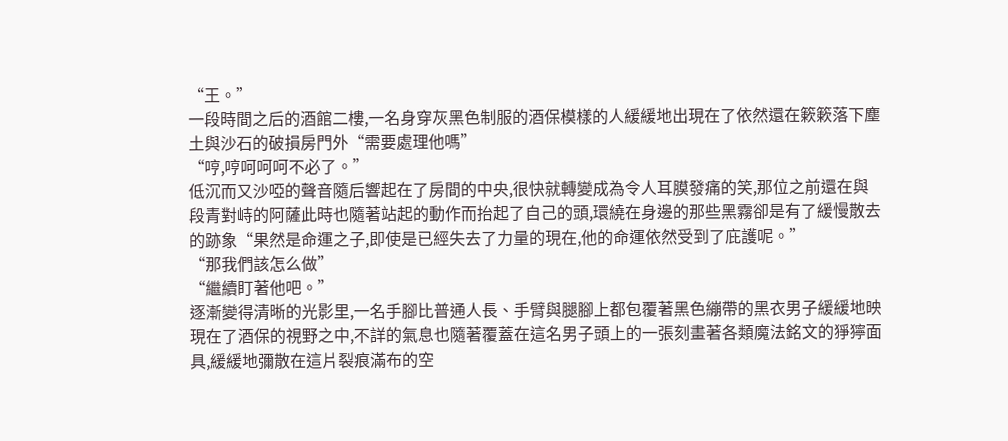“王。”
一段時間之后的酒館二樓,一名身穿灰黑色制服的酒保模樣的人緩緩地出現在了依然還在簌簌落下塵土與沙石的破損房門外“需要處理他嗎”
“哼,哼呵呵呵不必了。”
低沉而又沙啞的聲音隨后響起在了房間的中央,很快就轉變成為令人耳膜發痛的笑,那位之前還在與段青對峙的阿薩此時也隨著站起的動作而抬起了自己的頭,環繞在身邊的那些黑霧卻是有了緩慢散去的跡象“果然是命運之子,即使是已經失去了力量的現在,他的命運依然受到了庇護呢。”
“那我們該怎么做”
“繼續盯著他吧。”
逐漸變得清晰的光影里,一名手腳比普通人長、手臂與腿腳上都包覆著黑色繃帶的黑衣男子緩緩地映現在了酒保的視野之中,不詳的氣息也隨著覆蓋在這名男子頭上的一張刻畫著各類魔法銘文的猙獰面具,緩緩地彌散在這片裂痕滿布的空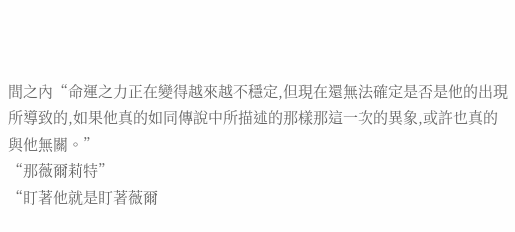間之內“命運之力正在變得越來越不穩定,但現在還無法確定是否是他的出現所導致的,如果他真的如同傳說中所描述的那樣那這一次的異象,或許也真的與他無關。”
“那薇爾莉特”
“盯著他就是盯著薇爾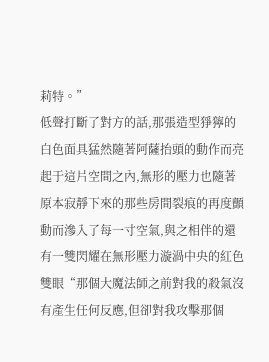莉特。”
低聲打斷了對方的話,那張造型猙獰的白色面具猛然隨著阿薩抬頭的動作而亮起于這片空間之內,無形的壓力也隨著原本寂靜下來的那些房間裂痕的再度顫動而滲入了每一寸空氣,與之相伴的還有一雙閃耀在無形壓力漩渦中央的紅色雙眼“那個大魔法師之前對我的殺氣沒有產生任何反應,但卻對我攻擊那個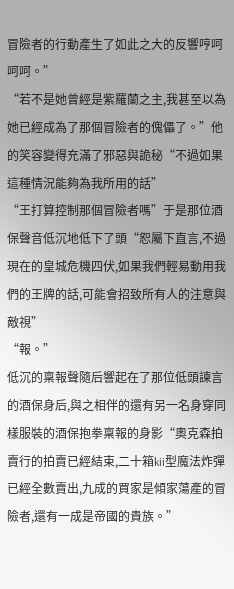冒險者的行動產生了如此之大的反響哼呵呵呵。”
“若不是她曾經是紫羅蘭之主,我甚至以為她已經成為了那個冒險者的傀儡了。”他的笑容變得充滿了邪惡與詭秘“不過如果這種情況能夠為我所用的話”
“王打算控制那個冒險者嗎”于是那位酒保聲音低沉地低下了頭“恕屬下直言,不過現在的皇城危機四伏,如果我們輕易動用我們的王牌的話,可能會招致所有人的注意與敵視”
“報。”
低沉的稟報聲隨后響起在了那位低頭諫言的酒保身后,與之相伴的還有另一名身穿同樣服裝的酒保抱拳稟報的身影“奧克森拍賣行的拍賣已經結束,二十箱kii型魔法炸彈已經全數賣出,九成的買家是傾家蕩產的冒險者,還有一成是帝國的貴族。”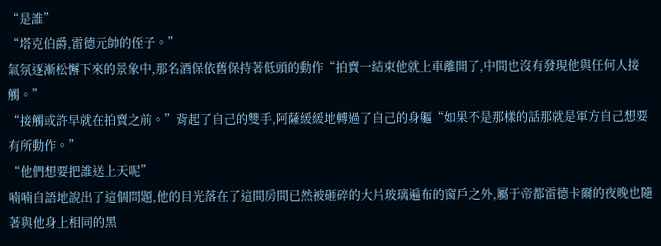“是誰”
“塔克伯爵,雷德元帥的侄子。”
氣氛逐漸松懈下來的景象中,那名酒保依舊保持著低頭的動作“拍賣一結束他就上車離開了,中間也沒有發現他與任何人接觸。”
“接觸或許早就在拍賣之前。”背起了自己的雙手,阿薩緩緩地轉過了自己的身軀“如果不是那樣的話那就是軍方自己想要有所動作。”
“他們想要把誰送上天呢”
喃喃自語地說出了這個問題,他的目光落在了這間房間已然被砸碎的大片玻璃遍布的窗戶之外,屬于帝都雷德卡爾的夜晚也隨著與他身上相同的黑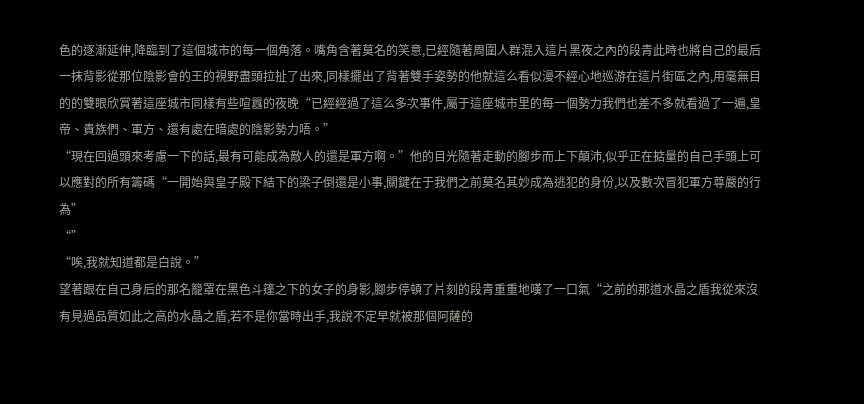色的逐漸延伸,降臨到了這個城市的每一個角落。嘴角含著莫名的笑意,已經隨著周圍人群混入這片黑夜之內的段青此時也將自己的最后一抹背影從那位陰影會的王的視野盡頭拉扯了出來,同樣擺出了背著雙手姿勢的他就這么看似漫不經心地巡游在這片街區之內,用毫無目的的雙眼欣賞著這座城市同樣有些喧囂的夜晚“已經經過了這么多次事件,屬于這座城市里的每一個勢力我們也差不多就看過了一遍,皇帝、貴族們、軍方、還有處在暗處的陰影勢力唔。”
“現在回過頭來考慮一下的話,最有可能成為敵人的還是軍方啊。”他的目光隨著走動的腳步而上下顛沛,似乎正在掂量的自己手頭上可以應對的所有籌碼“一開始與皇子殿下結下的梁子倒還是小事,關鍵在于我們之前莫名其妙成為逃犯的身份,以及數次冒犯軍方尊嚴的行為”
“”
“唉,我就知道都是白說。”
望著跟在自己身后的那名籠罩在黑色斗篷之下的女子的身影,腳步停頓了片刻的段青重重地嘆了一口氣“之前的那道水晶之盾我從來沒有見過品質如此之高的水晶之盾,若不是你當時出手,我說不定早就被那個阿薩的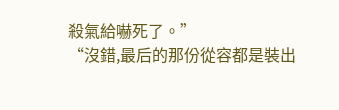殺氣給嚇死了。”
“沒錯,最后的那份從容都是裝出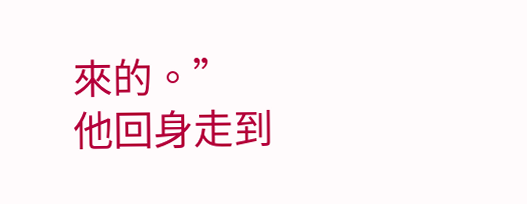來的。”
他回身走到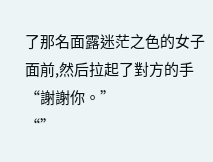了那名面露迷茫之色的女子面前,然后拉起了對方的手“謝謝你。”
“”